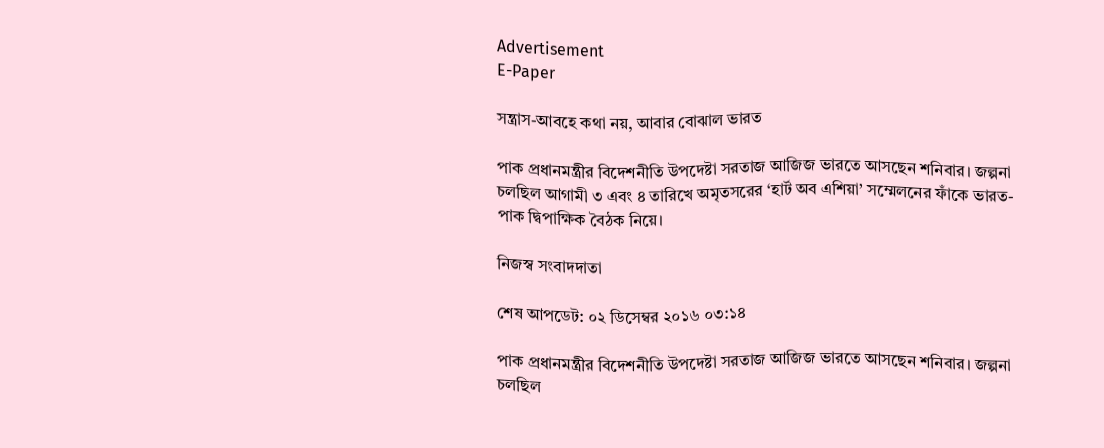Advertisement
E-Paper

সন্ত্রাস-আবহে কথা নয়, আবার বোঝাল ভারত

পাক প্রধানমন্ত্রীর বিদেশনীতি উপদেষ্টা সরতাজ আজিজ ভারতে আসছেন শনিবার। জল্পনা চলছিল আগামী ৩ এবং ৪ তারিখে অমৃতসরের ‘হার্ট অব এশিয়া’ সম্মেলনের ফাঁকে ভারত-পাক দ্বিপাক্ষিক বৈঠক নিয়ে।

নিজস্ব সংবাদদাতা

শেষ আপডেট: ০২ ডিসেম্বর ২০১৬ ০৩:১৪

পাক প্রধানমন্ত্রীর বিদেশনীতি উপদেষ্টা সরতাজ আজিজ ভারতে আসছেন শনিবার। জল্পনা চলছিল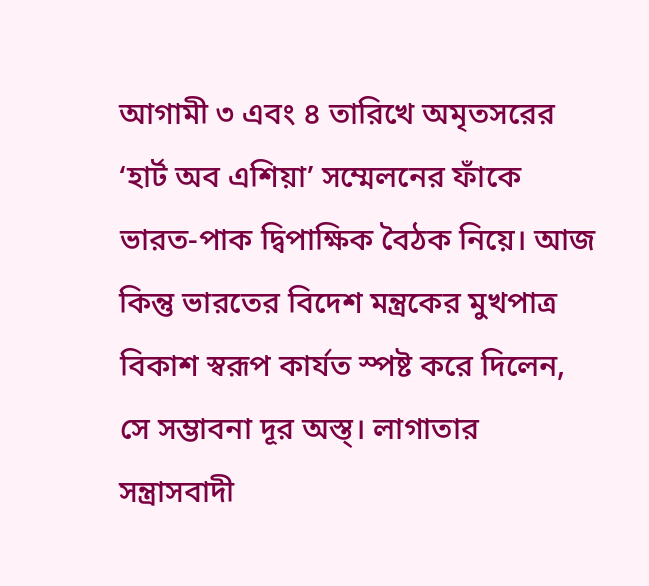আগামী ৩ এবং ৪ তারিখে অমৃতসরের ‘হার্ট অব এশিয়া’ সম্মেলনের ফাঁকে ভারত-পাক দ্বিপাক্ষিক বৈঠক নিয়ে। আজ কিন্তু ভারতের বিদেশ মন্ত্রকের মুখপাত্র বিকাশ স্বরূপ কার্যত স্পষ্ট করে দিলেন, সে সম্ভাবনা দূর অস্ত্। লাগাতার সন্ত্রাসবাদী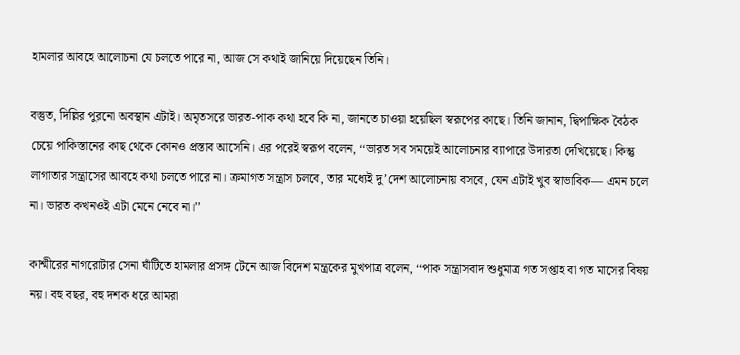হামলার আবহে আলোচনা যে চলতে পারে না, আজ সে কথাই জানিয়ে দিয়েছেন তিনি।

বস্তুত, দিল্লির পুরনো অবস্থান এটাই। অমৃতসরে ভারত-পাক কথা হবে কি না, জানতে চাওয়া হয়েছিল স্বরূপের কাছে। তিনি জানান, দ্বিপাক্ষিক বৈঠক চেয়ে পাকিস্তানের কাছ থেকে কোনও প্রস্তাব আসেনি। এর পরেই স্বরূপ বলেন, ‘‘ভারত সব সময়েই আলোচনার ব্যাপারে উদারতা দেখিয়েছে। কিন্তু লাগাতার সন্ত্রাসের আবহে কথা চলতে পারে না। ক্রমাগত সন্ত্রাস চলবে, তার মধ্যেই দু’দেশ আলোচনায় বসবে, যেন এটাই খুব স্বাভাবিক— এমন চলে না। ভারত কখনওই এটা মেনে নেবে না।’’

কাশ্মীরের নাগরোটার সেনা ঘাঁটিতে হামলার প্রসঙ্গ টেনে আজ বিদেশ মন্ত্রকের মুখপাত্র বলেন, ‘‘পাক সন্ত্রাসবাদ শুধুমাত্র গত সপ্তাহ বা গত মাসের বিষয় নয়। বহু বছর, বহু দশক ধরে আমরা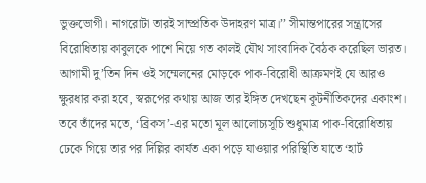ভুক্তভোগী। নাগরোটা তারই সাম্প্রতিক উদাহরণ মাত্র।’’ সীমান্তপারের সন্ত্রাসের বিরোধিতায় কাবুলকে পাশে নিয়ে গত কালই যৌথ সাংবাদিক বৈঠক করেছিল ভারত। আগামী দু’তিন দিন ওই সম্মেলনের মোড়কে পাক-বিরোধী আক্রমণই যে আরও ক্ষুরধার করা হবে, স্বরূপের কথায় আজ তার ইঙ্গিত দেখছেন কূটনীতিকদের একাংশ। তবে তাঁদের মতে, ‘ব্রিকস’-এর মতো মূল আলোচ্যসূচি শুধুমাত্র পাক-বিরোধিতায় ঢেকে গিয়ে তার পর দিল্লির কার্যত একা পড়ে যাওয়ার পরিস্থিতি যাতে ‘হার্ট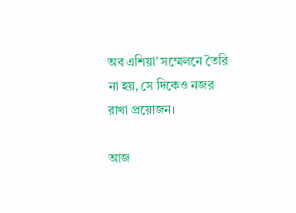অব এশিয়া’ সম্মেলনে তৈরি না হয়, সে দিকেও নজর রাখা প্রয়োজন।

আজ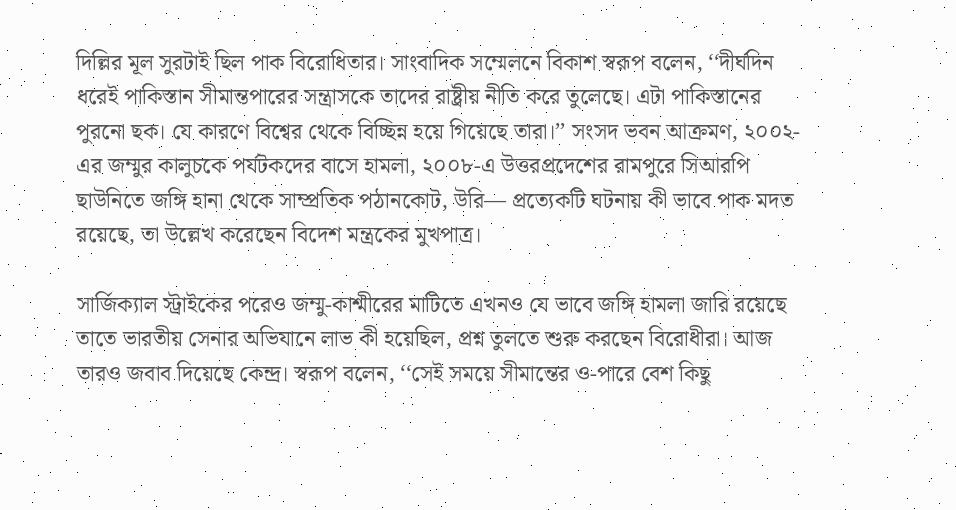দিল্লির মূল সুরটাই ছিল পাক বিরোধিতার। সাংবাদিক সম্মেলনে বিকাশ স্বরূপ বলেন, ‘‘দীর্ঘদিন ধরেই পাকিস্তান সীমান্তপারের সন্ত্রাসকে তাদের রাষ্ট্রীয় নীতি করে তুলেছে। এটা পাকিস্তানের পুরনো ছক। যে কারণে বিশ্বের থেকে বিচ্ছিন্ন হয়ে গিয়েছে তারা।’’ সংসদ ভবন আক্রমণ, ২০০২-এর জম্মুর কালুচকে পর্যটকদের বাসে হামলা, ২০০৮-এ উত্তরপ্রদেশের রামপুরে সিআরপি ছাউনিতে জঙ্গি হানা থেকে সাম্প্রতিক পঠানকোট, উরি— প্রত্যেকটি ঘটনায় কী ভাবে পাক মদত রয়েছে, তা উল্লেখ করেছেন বিদেশ মন্ত্রকের মুখপাত্র।

সার্জিক্যাল স্ট্রাইকের পরেও জম্মু-কাশ্মীরের মাটিতে এখনও যে ভাবে জঙ্গি হামলা জারি রয়েছে তাতে ভারতীয় সেনার অভিযানে লাভ কী হয়েছিল, প্রশ্ন তুলতে শুরু করছেন বিরোধীরা। আজ তারও জবাব দিয়েছে কেন্দ্র। স্বরূপ বলেন, ‘‘সেই সময়ে সীমান্তের ও-পারে বেশ কিছু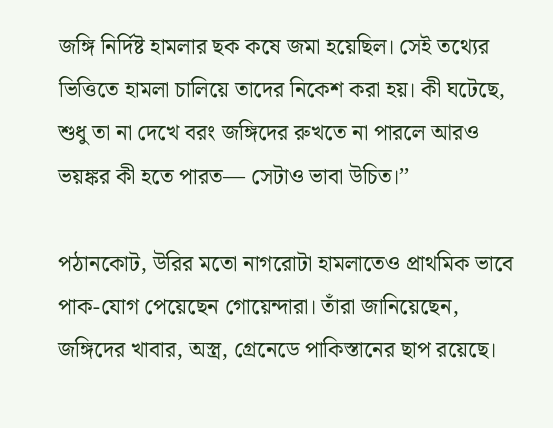জঙ্গি নির্দিষ্ট হামলার ছক কষে জমা হয়েছিল। সেই তথ্যের ভিত্তিতে হামলা চালিয়ে তাদের নিকেশ করা হয়। কী ঘটেছে, শুধু তা না দেখে বরং জঙ্গিদের রুখতে না পারলে আরও ভয়ঙ্কর কী হতে পারত— সেটাও ভাবা উচিত।’’

পঠানকোট, উরির মতো নাগরোটা হামলাতেও প্রাথমিক ভাবে পাক-যোগ পেয়েছেন গোয়েন্দারা। তাঁরা জানিয়েছেন, জঙ্গিদের খাবার, অস্ত্র, গ্রেনেডে পাকিস্তানের ছাপ রয়েছে।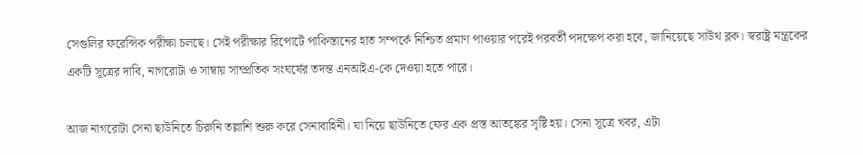সেগুলির ফরেন্সিক পরীক্ষা চলছে। সেই পরীক্ষার রিপোর্টে পাকিস্তানের হাত সম্পর্কে নিশ্চিত প্রমাণ পাওয়ার পরেই পরবর্তী পদক্ষেপ করা হবে, জানিয়েছে সাউথ ব্লক। স্বরাষ্ট্র মন্ত্রকের একটি সূত্রের দাবি, নাগরোটা ও সাম্বায় সাম্প্রতিক সংঘর্ষের তদন্ত এনআইএ-কে দেওয়া হতে পারে।

আজ নাগরোটা সেনা ছাউনিতে চিরুনি তল্লাশি শুরু করে সেনাবাহিনী। যা নিয়ে ছাউনিতে ফের এক প্রস্ত আতঙ্কের সৃষ্টি হয়। সেনা সূত্রে খবর, এটা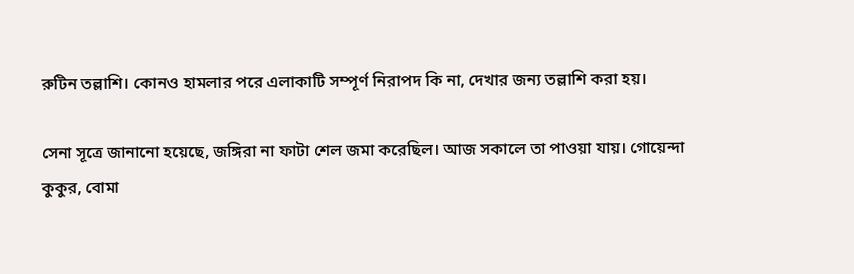রুটিন তল্লাশি। কোনও হামলার পরে এলাকাটি সম্পূর্ণ নিরাপদ কি না, দেখার জন্য তল্লাশি করা হয়।

সেনা সূত্রে জানানো হয়েছে, জঙ্গিরা না ফাটা শেল জমা করেছিল। আজ সকালে তা পাওয়া যায়। গোয়েন্দা কুকুর, বোমা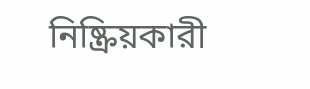নিষ্ক্রিয়কারী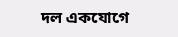দল একযোগে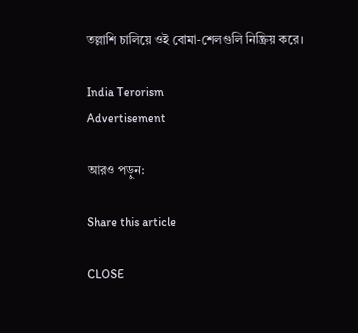তল্লাশি চালিয়ে ওই বোমা-শেলগুলি নিষ্ক্রিয় করে।

India Terorism
Advertisement

আরও পড়ুন:

Share this article

CLOSE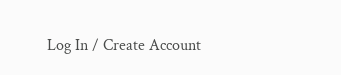Log In / Create Account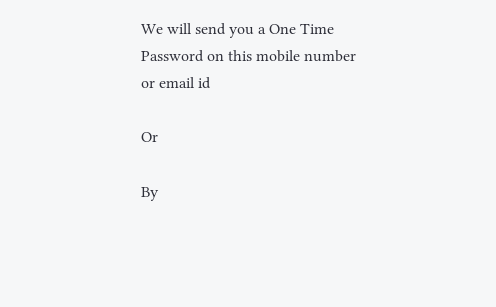We will send you a One Time Password on this mobile number or email id

Or

By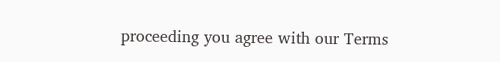proceeding you agree with our Terms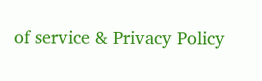of service & Privacy Policy